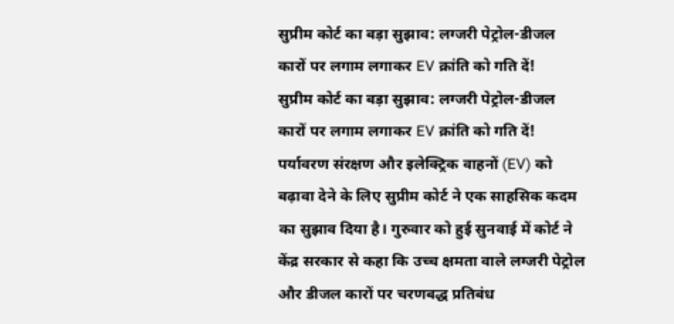सुप्रीम कोर्ट का बड़ा सुझाव: लग्जरी पेट्रोल-डीजल कारों पर लगाम लगाकर EV क्रांति को गति दें!
सुप्रीम कोर्ट का बड़ा सुझाव: लग्जरी पेट्रोल-डीजल कारों पर लगाम लगाकर EV क्रांति को गति दें!
पर्यावरण संरक्षण और इलेक्ट्रिक वाहनों (EV) को बढ़ावा देने के लिए सुप्रीम कोर्ट ने एक साहसिक कदम का सुझाव दिया है। गुरुवार को हुई सुनवाई में कोर्ट ने केंद्र सरकार से कहा कि उच्च क्षमता वाले लग्जरी पेट्रोल और डीजल कारों पर चरणबद्ध प्रतिबंध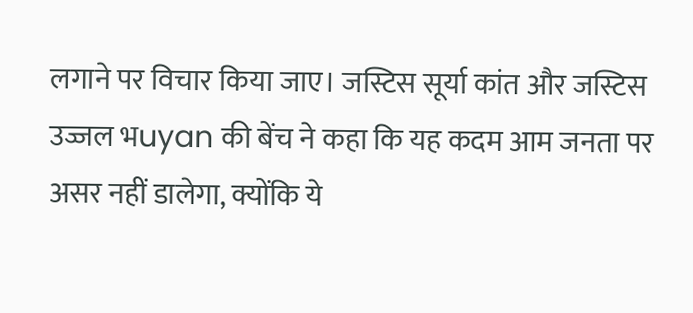लगाने पर विचार किया जाए। जस्टिस सूर्या कांत और जस्टिस उज्जल भuyan की बेंच ने कहा कि यह कदम आम जनता पर असर नहीं डालेगा, क्योंकि ये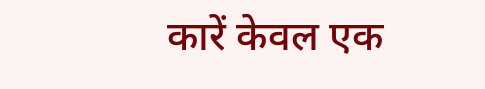कारें केवल एक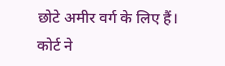छोटे अमीर वर्ग के लिए हैं।
कोर्ट ने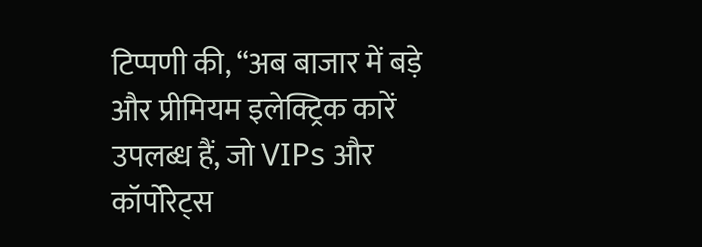टिप्पणी की, “अब बाजार में बड़े और प्रीमियम इलेक्ट्रिक कारें उपलब्ध हैं, जो VIPs और कॉर्पोरेट्स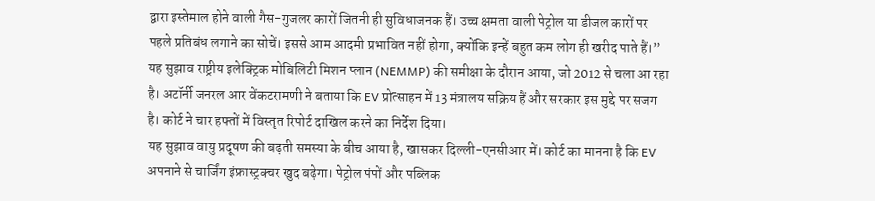द्वारा इस्तेमाल होने वाली गैस-गुजलर कारों जितनी ही सुविधाजनक हैं। उच्च क्षमता वाली पेट्रोल या डीजल कारों पर पहले प्रतिबंध लगाने का सोचें। इससे आम आदमी प्रभावित नहीं होगा, क्योंकि इन्हें बहुत कम लोग ही खरीद पाते हैं।” यह सुझाव राष्ट्रीय इलेक्ट्रिक मोबिलिटी मिशन प्लान (NEMMP) की समीक्षा के दौरान आया, जो 2012 से चला आ रहा है। अटॉर्नी जनरल आर वेंकटरामणी ने बताया कि EV प्रोत्साहन में 13 मंत्रालय सक्रिय हैं और सरकार इस मुद्दे पर सजग है। कोर्ट ने चार हफ्तों में विस्तृत रिपोर्ट दाखिल करने का निर्देश दिया।
यह सुझाव वायु प्रदूषण की बढ़ती समस्या के बीच आया है, खासकर दिल्ली-एनसीआर में। कोर्ट का मानना है कि EV अपनाने से चार्जिंग इंफ्रास्ट्रक्चर खुद बढ़ेगा। पेट्रोल पंपों और पब्लिक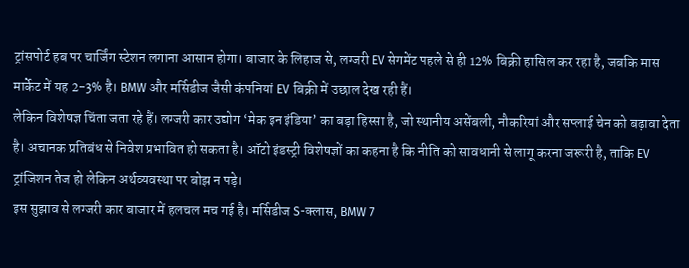ट्रांसपोर्ट हब पर चार्जिंग स्टेशन लगाना आसान होगा। बाजार के लिहाज से, लग्जरी EV सेगमेंट पहले से ही 12% बिक्री हासिल कर रहा है, जबकि मास मार्केट में यह 2-3% है। BMW और मर्सिडीज जैसी कंपनियां EV बिक्री में उछाल देख रही हैं।
लेकिन विशेषज्ञ चिंता जता रहे हैं। लग्जरी कार उद्योग ‘मेक इन इंडिया’ का बड़ा हिस्सा है, जो स्थानीय असेंबली, नौकरियां और सप्लाई चेन को बढ़ावा देता है। अचानक प्रतिबंध से निवेश प्रभावित हो सकता है। ऑटो इंडस्ट्री विशेषज्ञों का कहना है कि नीति को सावधानी से लागू करना जरूरी है, ताकि EV ट्रांजिशन तेज हो लेकिन अर्थव्यवस्था पर बोझ न पड़े।
इस सुझाव से लग्जरी कार बाजार में हलचल मच गई है। मर्सिडीज S-क्लास, BMW 7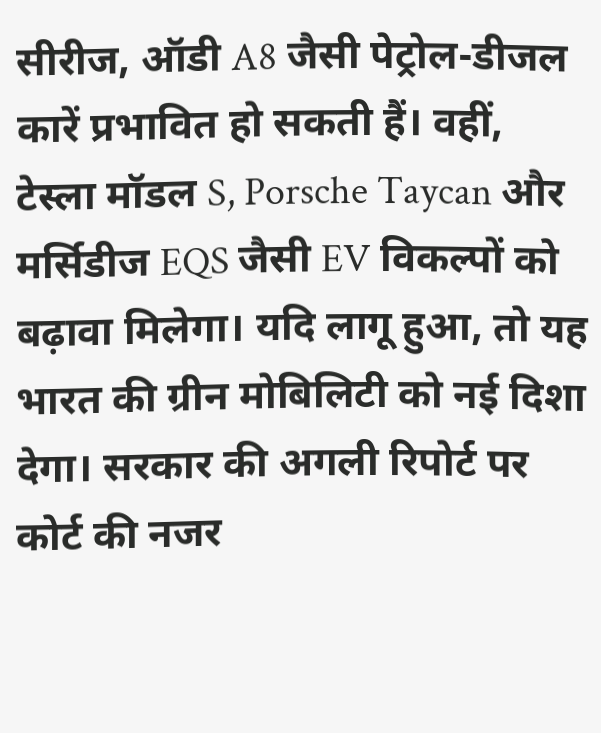सीरीज, ऑडी A8 जैसी पेट्रोल-डीजल कारें प्रभावित हो सकती हैं। वहीं, टेस्ला मॉडल S, Porsche Taycan और मर्सिडीज EQS जैसी EV विकल्पों को बढ़ावा मिलेगा। यदि लागू हुआ, तो यह भारत की ग्रीन मोबिलिटी को नई दिशा देगा। सरकार की अगली रिपोर्ट पर कोर्ट की नजर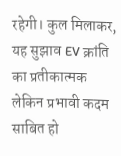रहेगी। कुल मिलाकर, यह सुझाव EV क्रांति का प्रतीकात्मक लेकिन प्रभावी कदम साबित हो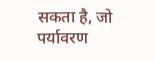सकता है, जो पर्यावरण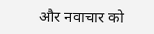और नवाचार को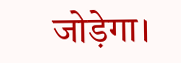जोड़ेगा।